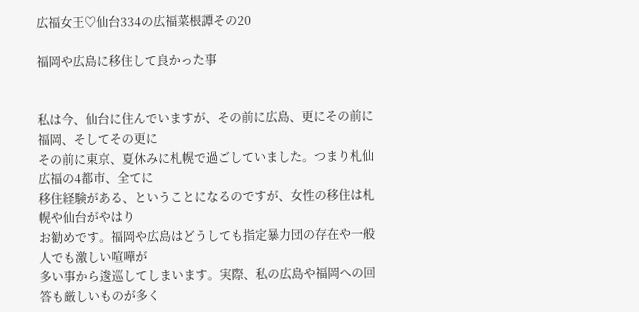広福女王♡仙台334の広福菜根譚その20

福岡や広島に移住して良かった事


私は今、仙台に住んでいますが、その前に広島、更にその前に福岡、そしてその更に
その前に東京、夏休みに札幌で過ごしていました。つまり札仙広福の4都市、全てに
移住経験がある、ということになるのですが、女性の移住は札幌や仙台がやはり
お勧めです。福岡や広島はどうしても指定暴力団の存在や一般人でも激しい喧嘩が
多い事から逡巡してしまいます。実際、私の広島や福岡への回答も厳しいものが多く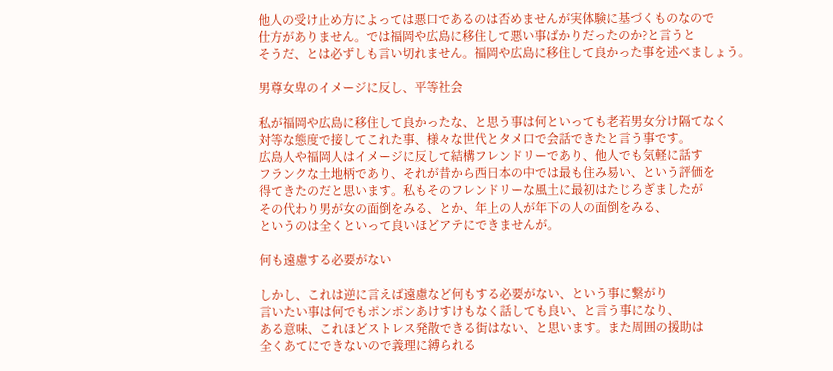他人の受け止め方によっては悪口であるのは否めませんが実体験に基づくものなので
仕方がありません。では福岡や広島に移住して悪い事ばかりだったのか?と言うと
そうだ、とは必ずしも言い切れません。福岡や広島に移住して良かった事を述べましょう。

男尊女卑のイメージに反し、平等社会

私が福岡や広島に移住して良かったな、と思う事は何といっても老若男女分け隔てなく
対等な態度で接してこれた事、様々な世代とタメ口で会話できたと言う事です。
広島人や福岡人はイメージに反して結構フレンドリーであり、他人でも気軽に話す
フランクな土地柄であり、それが昔から西日本の中では最も住み易い、という評価を
得てきたのだと思います。私もそのフレンドリーな風土に最初はたじろぎましたが
その代わり男が女の面倒をみる、とか、年上の人が年下の人の面倒をみる、
というのは全くといって良いほどアテにできませんが。

何も遠慮する必要がない

しかし、これは逆に言えば遠慮など何もする必要がない、という事に繋がり
言いたい事は何でもポンポンあけすけもなく話しても良い、と言う事になり、
ある意味、これほどストレス発散できる街はない、と思います。また周囲の援助は
全くあてにできないので義理に縛られる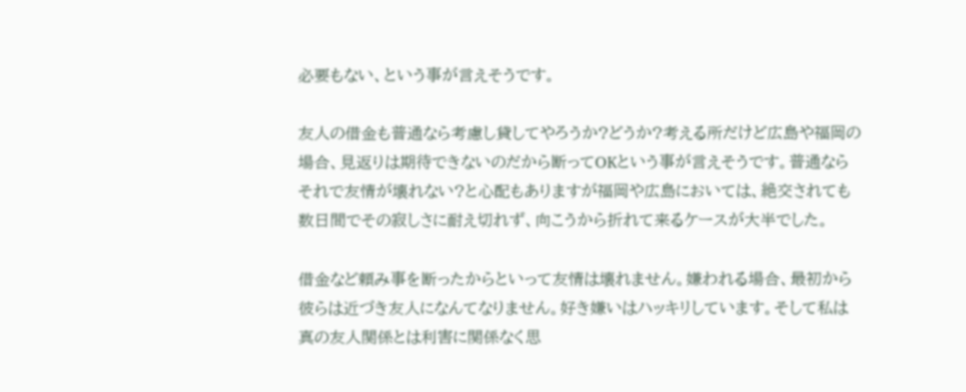必要もない、という事が言えそうです。

友人の借金も普通なら考慮し貸してやろうか?どうか?考える所だけど広島や福岡の
場合、見返りは期待できないのだから断ってOKという事が言えそうです。普通なら
それで友情が壊れない?と心配もありますが福岡や広島においては、絶交されても
数日間でその寂しさに耐え切れず、向こうから折れて来るケースが大半でした。

借金など頼み事を断ったからといって友情は壊れません。嫌われる場合、最初から
彼らは近づき友人になんてなりません。好き嫌いはハッキリしています。そして私は
真の友人関係とは利害に関係なく思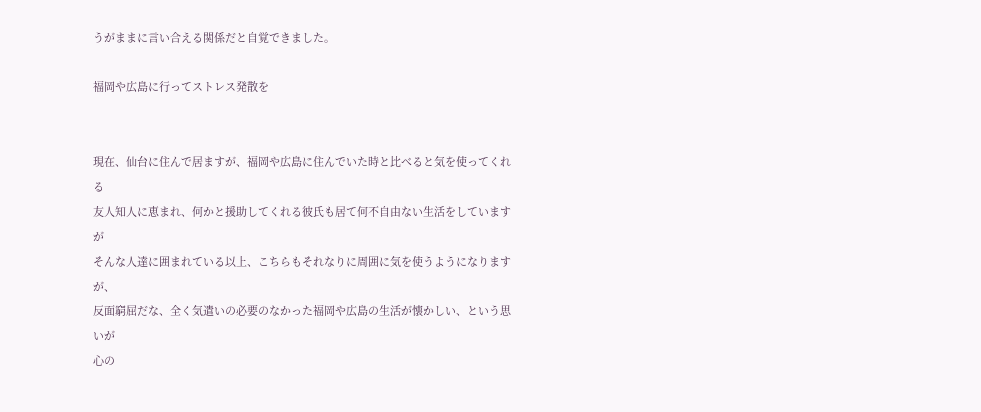うがままに言い合える関係だと自覚できました。

福岡や広島に行ってストレス発散を


現在、仙台に住んで居ますが、福岡や広島に住んでいた時と比べると気を使ってくれる
友人知人に恵まれ、何かと援助してくれる彼氏も居て何不自由ない生活をしていますが
そんな人達に囲まれている以上、こちらもそれなりに周囲に気を使うようになりますが、
反面窮屈だな、全く気遣いの必要のなかった福岡や広島の生活が懐かしい、という思いが
心の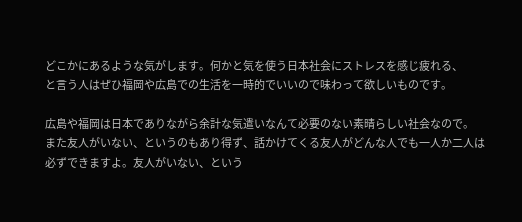どこかにあるような気がします。何かと気を使う日本社会にストレスを感じ疲れる、
と言う人はぜひ福岡や広島での生活を一時的でいいので味わって欲しいものです。

広島や福岡は日本でありながら余計な気遣いなんて必要のない素晴らしい社会なので。
また友人がいない、というのもあり得ず、話かけてくる友人がどんな人でも一人か二人は
必ずできますよ。友人がいない、という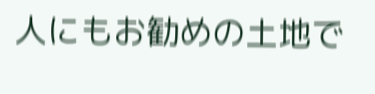人にもお勧めの土地で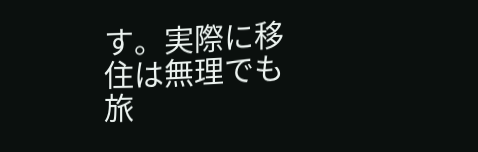す。実際に移住は無理でも
旅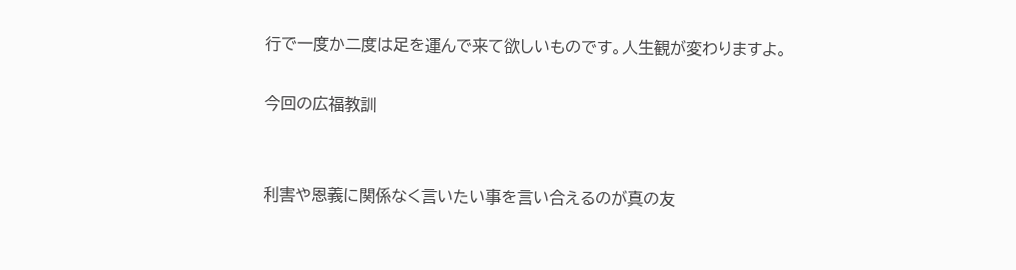行で一度か二度は足を運んで来て欲しいものです。人生観が変わりますよ。

今回の広福教訓


利害や恩義に関係なく言いたい事を言い合えるのが真の友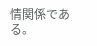情関係である。